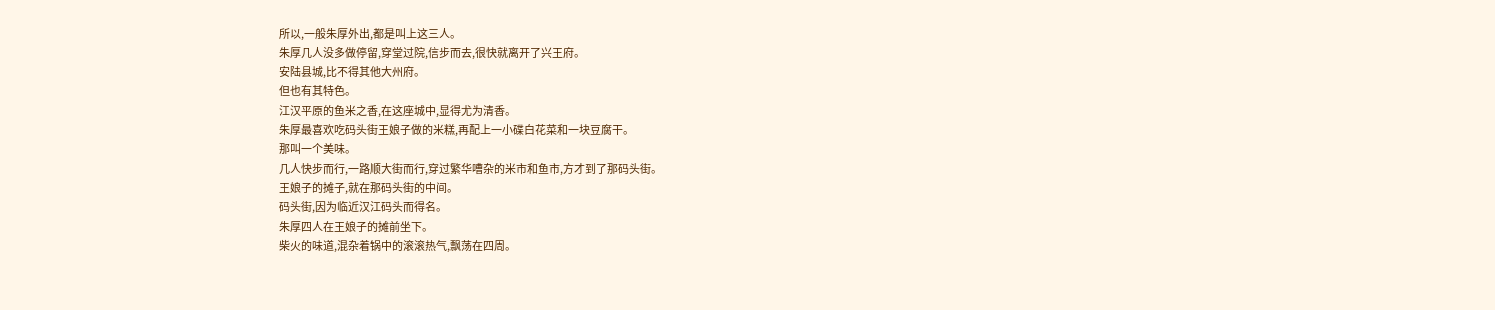所以,一般朱厚外出,都是叫上这三人。
朱厚几人没多做停留,穿堂过院,信步而去,很快就离开了兴王府。
安陆县城,比不得其他大州府。
但也有其特色。
江汉平原的鱼米之香,在这座城中,显得尤为清香。
朱厚最喜欢吃码头街王娘子做的米糕,再配上一小碟白花菜和一块豆腐干。
那叫一个美味。
几人快步而行,一路顺大街而行,穿过繁华嘈杂的米市和鱼市,方才到了那码头街。
王娘子的摊子,就在那码头街的中间。
码头街,因为临近汉江码头而得名。
朱厚四人在王娘子的摊前坐下。
柴火的味道,混杂着锅中的滚滚热气,飘荡在四周。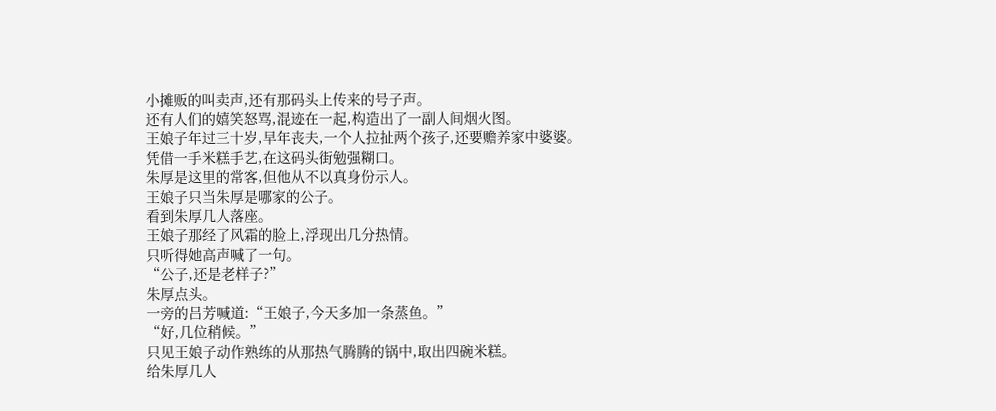小摊贩的叫卖声,还有那码头上传来的号子声。
还有人们的嬉笑怒骂,混迹在一起,构造出了一副人间烟火图。
王娘子年过三十岁,早年丧夫,一个人拉扯两个孩子,还要赡养家中婆婆。
凭借一手米糕手艺,在这码头街勉强糊口。
朱厚是这里的常客,但他从不以真身份示人。
王娘子只当朱厚是哪家的公子。
看到朱厚几人落座。
王娘子那经了风霜的脸上,浮现出几分热情。
只听得她高声喊了一句。
“公子,还是老样子?”
朱厚点头。
一旁的吕芳喊道:“王娘子,今天多加一条蒸鱼。”
“好,几位稍候。”
只见王娘子动作熟练的从那热气腾腾的锅中,取出四碗米糕。
给朱厚几人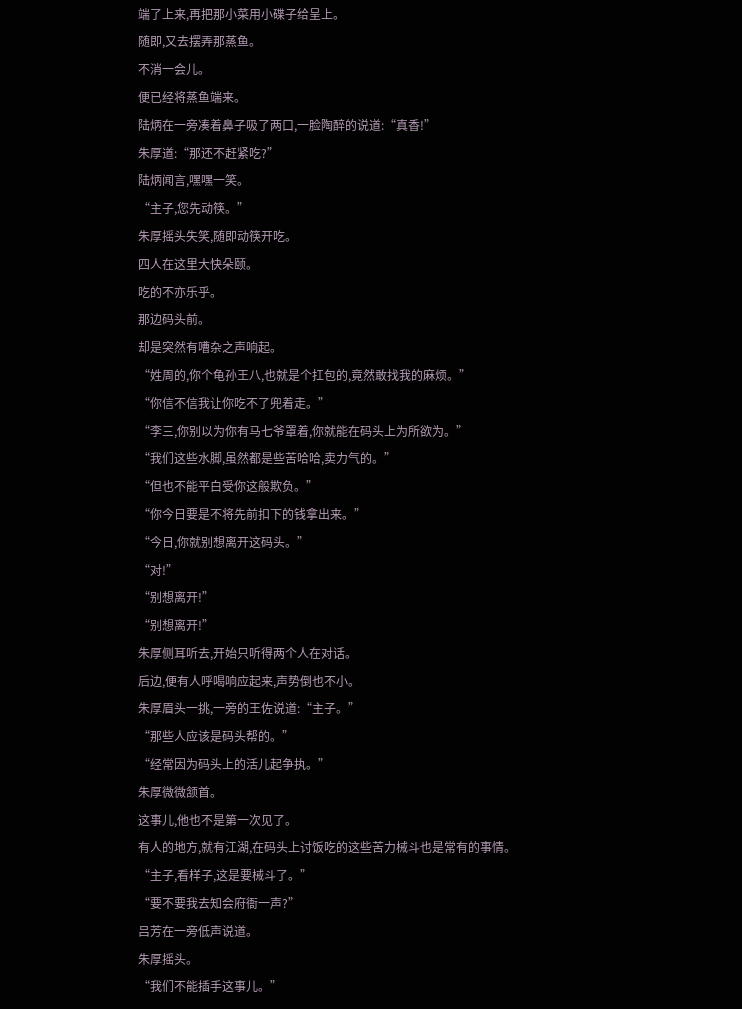端了上来,再把那小菜用小碟子给呈上。
随即,又去摆弄那蒸鱼。
不消一会儿。
便已经将蒸鱼端来。
陆炳在一旁凑着鼻子吸了两口,一脸陶醉的说道:“真香!”
朱厚道:“那还不赶紧吃?”
陆炳闻言,嘿嘿一笑。
“主子,您先动筷。”
朱厚摇头失笑,随即动筷开吃。
四人在这里大快朵颐。
吃的不亦乐乎。
那边码头前。
却是突然有嘈杂之声响起。
“姓周的,你个龟孙王八,也就是个扛包的,竟然敢找我的麻烦。”
“你信不信我让你吃不了兜着走。”
“李三,你别以为你有马七爷罩着,你就能在码头上为所欲为。”
“我们这些水脚,虽然都是些苦哈哈,卖力气的。”
“但也不能平白受你这般欺负。”
“你今日要是不将先前扣下的钱拿出来。”
“今日,你就别想离开这码头。”
“对!”
“别想离开!”
“别想离开!”
朱厚侧耳听去,开始只听得两个人在对话。
后边,便有人呼喝响应起来,声势倒也不小。
朱厚眉头一挑,一旁的王佐说道:“主子。”
“那些人应该是码头帮的。”
“经常因为码头上的活儿起争执。”
朱厚微微颔首。
这事儿,他也不是第一次见了。
有人的地方,就有江湖,在码头上讨饭吃的这些苦力械斗也是常有的事情。
“主子,看样子,这是要械斗了。”
“要不要我去知会府衙一声?”
吕芳在一旁低声说道。
朱厚摇头。
“我们不能插手这事儿。”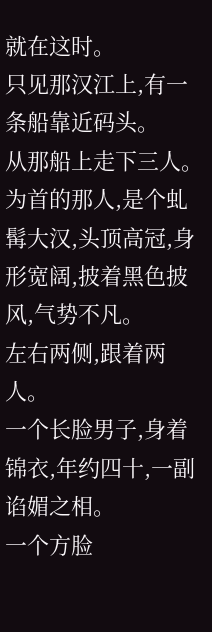就在这时。
只见那汉江上,有一条船靠近码头。
从那船上走下三人。
为首的那人,是个虬髯大汉,头顶高冠,身形宽阔,披着黑色披风,气势不凡。
左右两侧,跟着两人。
一个长脸男子,身着锦衣,年约四十,一副谄媚之相。
一个方脸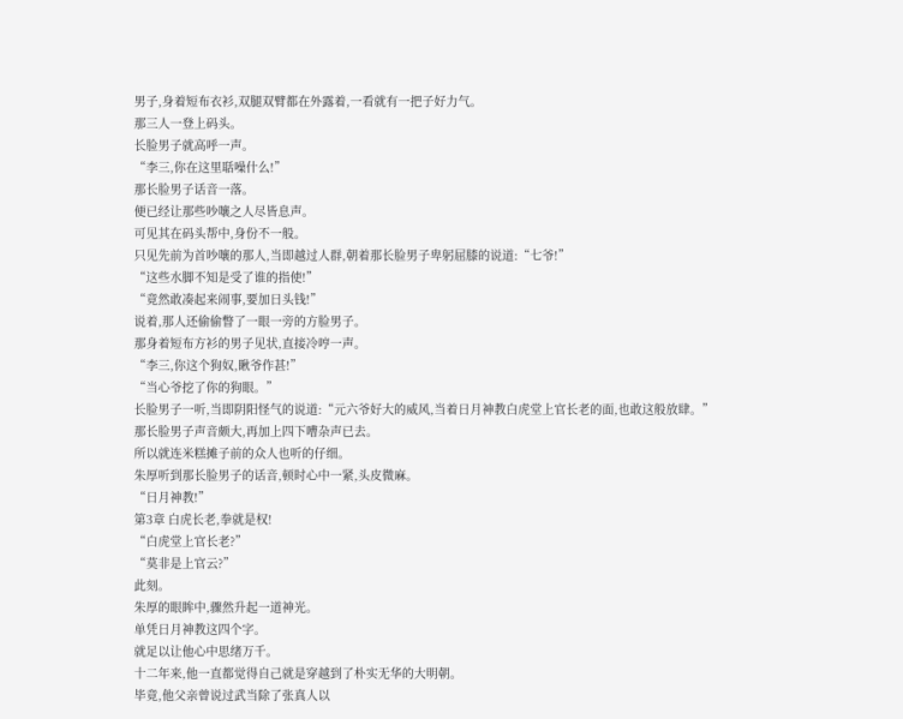男子,身着短布衣衫,双腿双臂都在外露着,一看就有一把子好力气。
那三人一登上码头。
长脸男子就高呼一声。
“李三,你在这里聒噪什么!”
那长脸男子话音一落。
便已经让那些吵嚷之人尽皆息声。
可见其在码头帮中,身份不一般。
只见先前为首吵嚷的那人,当即越过人群,朝着那长脸男子卑躬屈膝的说道:“七爷!”
“这些水脚不知是受了谁的指使!”
“竟然敢凑起来闹事,要加日头钱!”
说着,那人还偷偷瞥了一眼一旁的方脸男子。
那身着短布方衫的男子见状,直接冷哼一声。
“李三,你这个狗奴,瞅爷作甚!”
“当心爷挖了你的狗眼。”
长脸男子一听,当即阴阳怪气的说道:“元六爷好大的威风,当着日月神教白虎堂上官长老的面,也敢这般放肆。”
那长脸男子声音颇大,再加上四下嘈杂声已去。
所以就连米糕摊子前的众人也听的仔细。
朱厚听到那长脸男子的话音,顿时心中一紧,头皮微麻。
“日月神教!”
第3章 白虎长老,拳就是权!
“白虎堂上官长老?”
“莫非是上官云?”
此刻。
朱厚的眼眸中,骤然升起一道神光。
单凭日月神教这四个字。
就足以让他心中思绪万千。
十二年来,他一直都觉得自己就是穿越到了朴实无华的大明朝。
毕竟,他父亲曾说过武当除了张真人以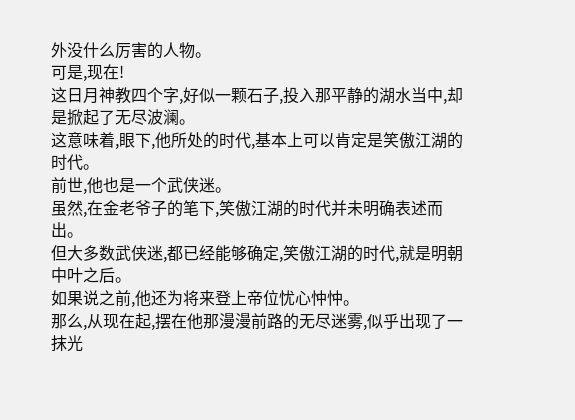外没什么厉害的人物。
可是,现在!
这日月神教四个字,好似一颗石子,投入那平静的湖水当中,却是掀起了无尽波澜。
这意味着,眼下,他所处的时代,基本上可以肯定是笑傲江湖的时代。
前世,他也是一个武侠迷。
虽然,在金老爷子的笔下,笑傲江湖的时代并未明确表述而出。
但大多数武侠迷,都已经能够确定,笑傲江湖的时代,就是明朝中叶之后。
如果说之前,他还为将来登上帝位忧心忡忡。
那么,从现在起,摆在他那漫漫前路的无尽迷雾,似乎出现了一抹光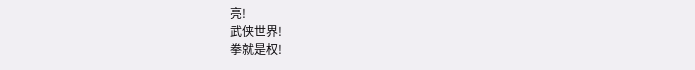亮!
武侠世界!
拳就是权!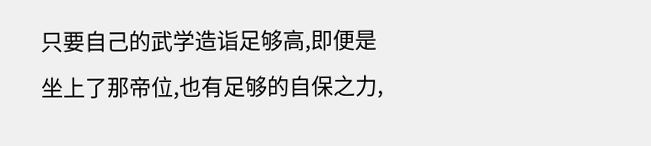只要自己的武学造诣足够高,即便是坐上了那帝位,也有足够的自保之力,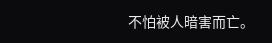不怕被人暗害而亡。